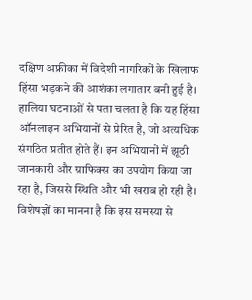दक्षिण अफ्रीका में विदेशी नागरिकों के खिलाफ हिंसा भड़कने की आशंका लगातार बनी हुई है। हालिया घटनाओं से पता चलता है कि यह हिंसा ऑनलाइन अभियानों से प्रेरित है, जो अत्यधिक संगठित प्रतीत होते हैं। इन अभियानों में झूठी जानकारी और ग्राफिक्स का उपयोग किया जा रहा है, जिससे स्थिति और भी खराब हो रही है। विशेषज्ञों का मानना है कि इस समस्या से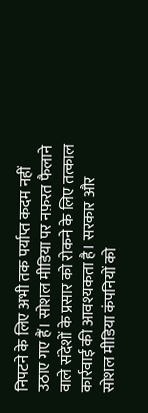निपटने के लिए अभी तक पर्याप्त कदम नहीं उठाए गए हैं। सोशल मीडिया पर नफ़रत फैलाने वाले संदेशों के प्रसार को रोकने के लिए तत्काल कार्रवाई की आवश्यकता है। सरकार और सोशल मीडिया कंपनियों को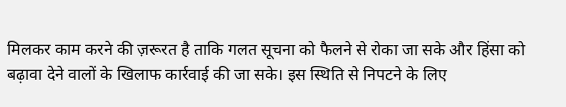मिलकर काम करने की ज़रूरत है ताकि गलत सूचना को फैलने से रोका जा सके और हिंसा को बढ़ावा देने वालों के खिलाफ कार्रवाई की जा सके। इस स्थिति से निपटने के लिए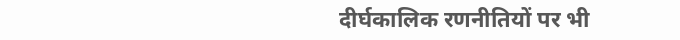दीर्घकालिक रणनीतियों पर भी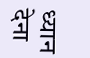ध्यान देना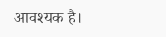आवश्यक है।